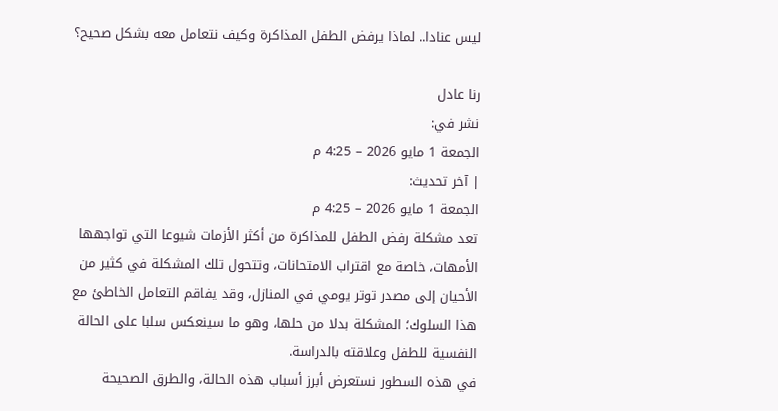ليس عنادا.. لماذا يرفض الطفل المذاكرة وكيف نتعامل معه بشكل صحيح؟

رنا عادل
نشر في:
الجمعة 1 مايو 2026 – 4:25 م
| آخر تحديث:
الجمعة 1 مايو 2026 – 4:25 م
تعد مشكلة رفض الطفل للمذاكرة من أكثر الأزمات شيوعا التي تواجهها الأمهات، خاصة مع اقتراب الامتحانات، وتتحول تلك المشكلة في كثير من الأحيان إلى مصدر توتر يومي في المنازل، وقد يفاقم التعامل الخاطئ مع هذا السلوك؛ المشكلة بدلا من حلها، وهو ما سينعكس سلبا على الحالة النفسية للطفل وعلاقته بالدراسة.
في هذه السطور نستعرض أبرز أسباب هذه الحالة، والطرق الصحيحة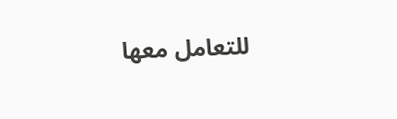للتعامل معها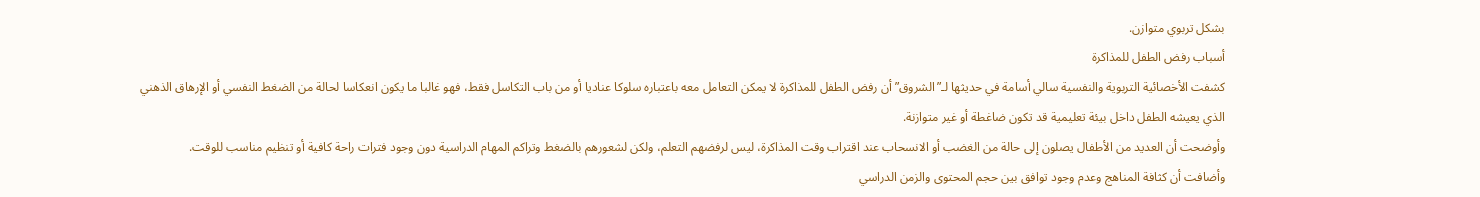بشكل تربوي متوازن.
أسباب رفض الطفل للمذاكرة
كشفت الأخصائية التربوية والنفسية سالي أسامة في حديثها لـ”الشروق” أن رفض الطفل للمذاكرة لا يمكن التعامل معه باعتباره سلوكا عناديا أو من باب التكاسل فقط، فهو غالبا ما يكون انعكاسا لحالة من الضغط النفسي أو الإرهاق الذهني الذي يعيشه الطفل داخل بيئة تعليمية قد تكون ضاغطة أو غير متوازنة.
وأوضحت أن العديد من الأطفال يصلون إلى حالة من الغضب أو الانسحاب عند اقتراب وقت المذاكرة، ليس لرفضهم التعلم، ولكن لشعورهم بالضغط وتراكم المهام الدراسية دون وجود فترات راحة كافية أو تنظيم مناسب للوقت.
وأضافت أن كثافة المناهج وعدم وجود توافق بين حجم المحتوى والزمن الدراسي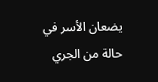يضعان الأسر في حالة من الجري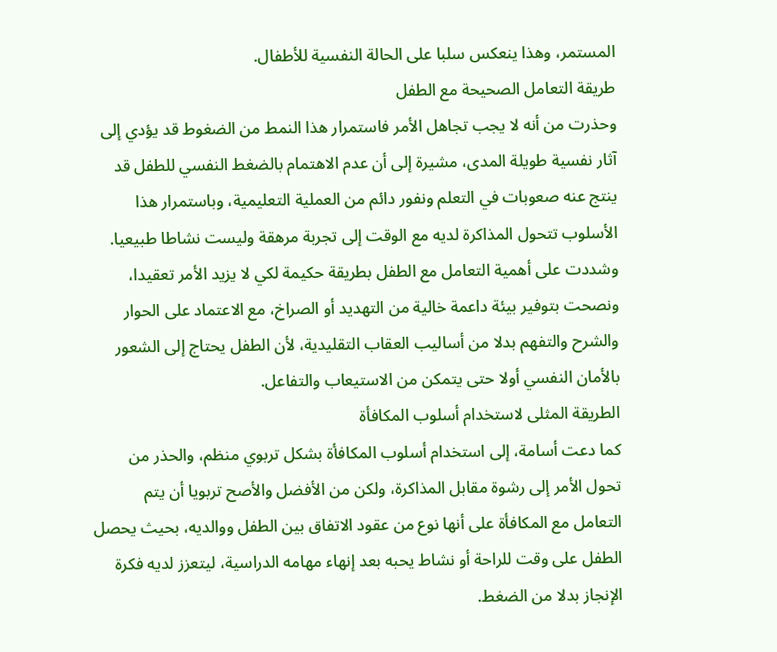المستمر، وهذا ينعكس سلبا على الحالة النفسية للأطفال.
طريقة التعامل الصحيحة مع الطفل
وحذرت من أنه لا يجب تجاهل الأمر فاستمرار هذا النمط من الضغوط قد يؤدي إلى آثار نفسية طويلة المدى، مشيرة إلى أن عدم الاهتمام بالضغط النفسي للطفل قد ينتج عنه صعوبات في التعلم ونفور دائم من العملية التعليمية، وباستمرار هذا الأسلوب تتحول المذاكرة لديه مع الوقت إلى تجربة مرهقة وليست نشاطا طبيعيا.
وشددت على أهمية التعامل مع الطفل بطريقة حكيمة لكي لا يزيد الأمر تعقيدا، ونصحت بتوفير بيئة داعمة خالية من التهديد أو الصراخ، مع الاعتماد على الحوار والشرح والتفهم بدلا من أساليب العقاب التقليدية، لأن الطفل يحتاج إلى الشعور بالأمان النفسي أولا حتى يتمكن من الاستيعاب والتفاعل.
الطريقة المثلى لاستخدام أسلوب المكافأة
كما دعت أسامة، إلى استخدام أسلوب المكافأة بشكل تربوي منظم، والحذر من تحول الأمر إلى رشوة مقابل المذاكرة، ولكن من الأفضل والأصح تربويا أن يتم التعامل مع المكافأة على أنها نوع من عقود الاتفاق بين الطفل ووالديه، بحيث يحصل الطفل على وقت للراحة أو نشاط يحبه بعد إنهاء مهامه الدراسية، ليتعزز لديه فكرة الإنجاز بدلا من الضغط.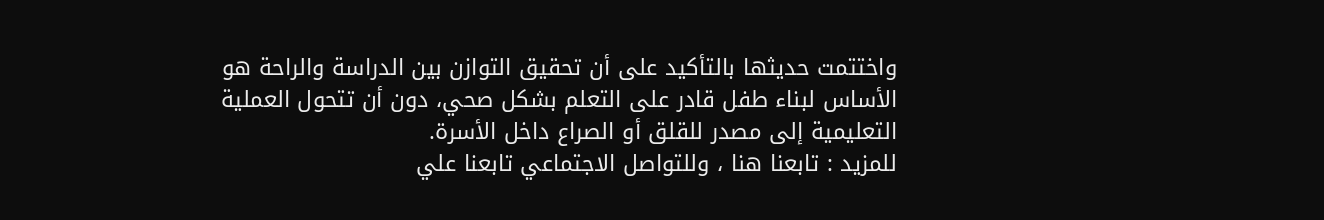واختتمت حديثها بالتأكيد على أن تحقيق التوازن بين الدراسة والراحة هو الأساس لبناء طفل قادر على التعلم بشكل صحي، دون أن تتحول العملية التعليمية إلى مصدر للقلق أو الصراع داخل الأسرة.
للمزيد : تابعنا هنا ، وللتواصل الاجتماعي تابعنا علي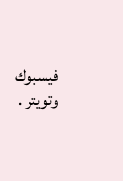فيسبوك وتويتر .